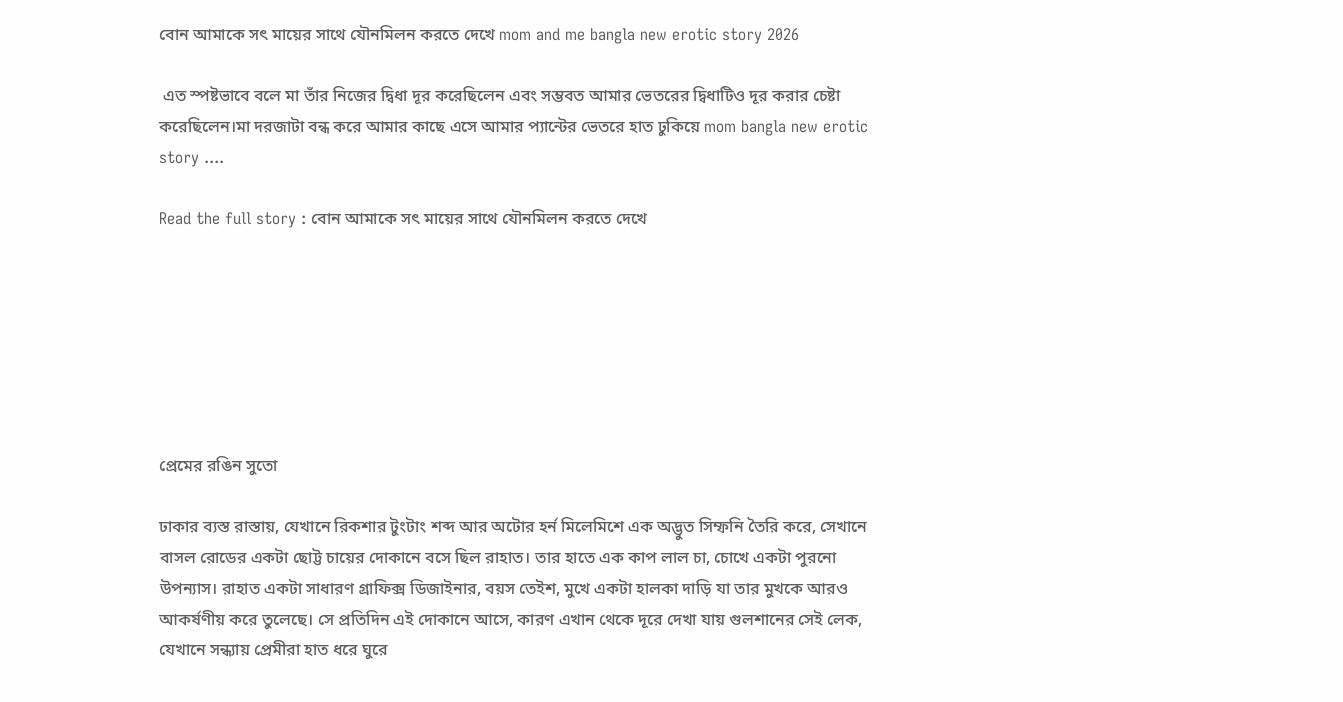বোন আমাকে সৎ মায়ের সাথে যৌনমিলন করতে দেখে mom and me bangla new erotic story 2026

 এত স্পষ্টভাবে বলে মা তাঁর নিজের দ্বিধা দূর করেছিলেন এবং সম্ভবত আমার ভেতরের দ্বিধাটিও দূর করার চেষ্টা করেছিলেন।মা দরজাটা বন্ধ করে আমার কাছে এসে আমার প্যান্টের ভেতরে হাত ঢুকিয়ে mom bangla new erotic story ....

Read the full story : বোন আমাকে সৎ মায়ের সাথে যৌনমিলন করতে দেখে







প্রেমের রঙিন সুতো

ঢাকার ব্যস্ত রাস্তায়, যেখানে রিকশার টুংটাং শব্দ আর অটোর হর্ন মিলেমিশে এক অদ্ভুত সিম্ফনি তৈরি করে, সেখানে বাসল রোডের একটা ছোট্ট চায়ের দোকানে বসে ছিল রাহাত। তার হাতে এক কাপ লাল চা, চোখে একটা পুরনো উপন্যাস। রাহাত একটা সাধারণ গ্রাফিক্স ডিজাইনার, বয়স তেইশ, মুখে একটা হালকা দাড়ি যা তার মুখকে আরও আকর্ষণীয় করে তুলেছে। সে প্রতিদিন এই দোকানে আসে, কারণ এখান থেকে দূরে দেখা যায় গুলশানের সেই লেক, যেখানে সন্ধ্যায় প্রেমীরা হাত ধরে ঘুরে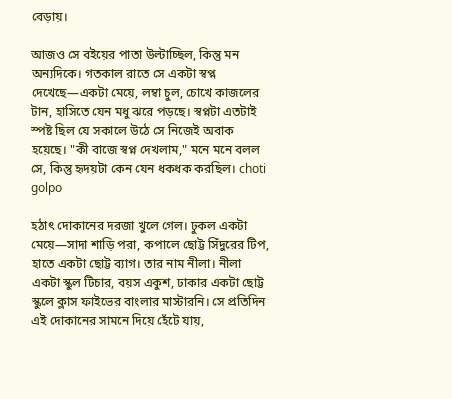বেড়ায়।

আজও সে বইয়ের পাতা উল্টাচ্ছিল, কিন্তু মন অন্যদিকে। গতকাল রাতে সে একটা স্বপ্ন দেখেছে—একটা মেয়ে, লম্বা চুল, চোখে কাজলের টান, হাসিতে যেন মধু ঝরে পড়ছে। স্বপ্নটা এতটাই স্পষ্ট ছিল যে সকালে উঠে সে নিজেই অবাক হয়েছে। "কী বাজে স্বপ্ন দেখলাম," মনে মনে বলল সে, কিন্তু হৃদয়টা কেন যেন ধকধক করছিল। choti golpo

হঠাৎ দোকানের দরজা খুলে গেল। ঢুকল একটা মেয়ে—সাদা শাড়ি পরা, কপালে ছোট্ট সিঁদুরের টিপ, হাতে একটা ছোট্ট ব্যাগ। তার নাম নীলা। নীলা একটা স্কুল টিচার, বয়স একুশ, ঢাকার একটা ছোট্ট স্কুলে ক্লাস ফাইভের বাংলার মাস্টারনি। সে প্রতিদিন এই দোকানের সামনে দিয়ে হেঁটে যায়,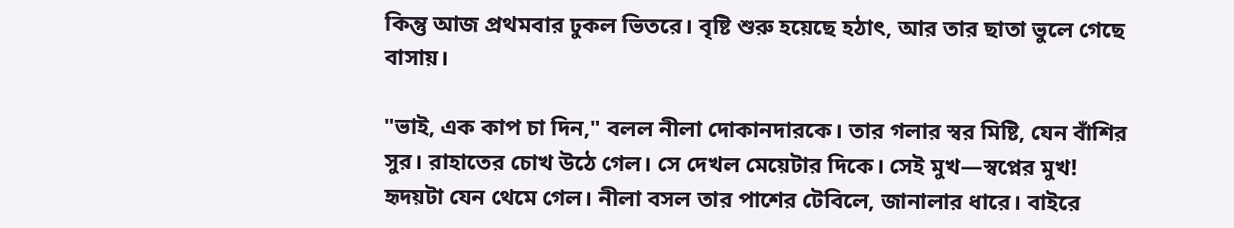কিন্তু আজ প্রথমবার ঢুকল ভিতরে। বৃষ্টি শুরু হয়েছে হঠাৎ, আর তার ছাতা ভুলে গেছে বাসায়।

"ভাই, এক কাপ চা দিন," বলল নীলা দোকানদারকে। তার গলার স্বর মিষ্টি, যেন বাঁশির সুর। রাহাতের চোখ উঠে গেল। সে দেখল মেয়েটার দিকে। সেই মুখ—স্বপ্নের মুখ! হৃদয়টা যেন থেমে গেল। নীলা বসল তার পাশের টেবিলে, জানালার ধারে। বাইরে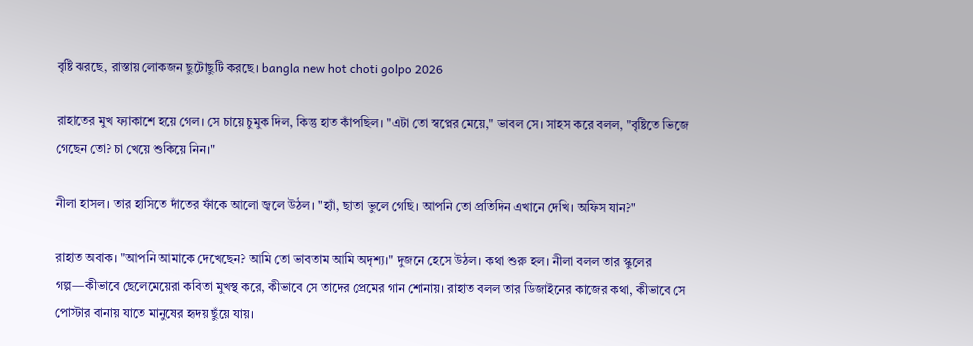বৃষ্টি ঝরছে, রাস্তায় লোকজন ছুটোছুটি করছে। bangla new hot choti golpo 2026

রাহাতের মুখ ফ্যাকাশে হয়ে গেল। সে চায়ে চুমুক দিল, কিন্তু হাত কাঁপছিল। "এটা তো স্বপ্নের মেয়ে," ভাবল সে। সাহস করে বলল, "বৃষ্টিতে ভিজে গেছেন তো? চা খেয়ে শুকিয়ে নিন।"

নীলা হাসল। তার হাসিতে দাঁতের ফাঁকে আলো জ্বলে উঠল। "হ্যাঁ, ছাতা ভুলে গেছি। আপনি তো প্রতিদিন এখানে দেখি। অফিস যান?"

রাহাত অবাক। "আপনি আমাকে দেখেছেন? আমি তো ভাবতাম আমি অদৃশ্য।" দুজনে হেসে উঠল। কথা শুরু হল। নীলা বলল তার স্কুলের গল্প—কীভাবে ছেলেমেয়েরা কবিতা মুখস্থ করে, কীভাবে সে তাদের প্রেমের গান শোনায়। রাহাত বলল তার ডিজাইনের কাজের কথা, কীভাবে সে পোস্টার বানায় যাতে মানুষের হৃদয় ছুঁয়ে যায়।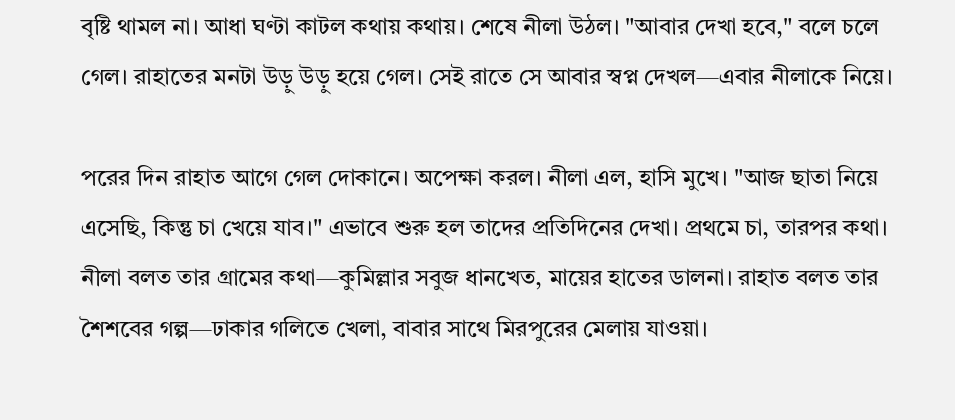বৃষ্টি থামল না। আধা ঘণ্টা কাটল কথায় কথায়। শেষে নীলা উঠল। "আবার দেখা হবে," বলে চলে গেল। রাহাতের মনটা উড়ু উড়ু হয়ে গেল। সেই রাতে সে আবার স্বপ্ন দেখল—এবার নীলাকে নিয়ে।

পরের দিন রাহাত আগে গেল দোকানে। অপেক্ষা করল। নীলা এল, হাসি মুখে। "আজ ছাতা নিয়ে এসেছি, কিন্তু চা খেয়ে যাব।" এভাবে শুরু হল তাদের প্রতিদিনের দেখা। প্রথমে চা, তারপর কথা। নীলা বলত তার গ্রামের কথা—কুমিল্লার সবুজ ধানখেত, মায়ের হাতের ডালনা। রাহাত বলত তার শৈশবের গল্প—ঢাকার গলিতে খেলা, বাবার সাথে মিরপুরের মেলায় যাওয়া।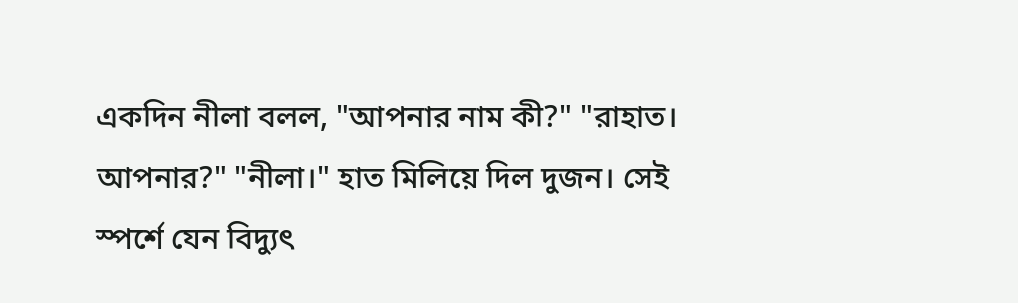একদিন নীলা বলল, "আপনার নাম কী?" "রাহাত। আপনার?" "নীলা।" হাত মিলিয়ে দিল দুজন। সেই স্পর্শে যেন বিদ্যুৎ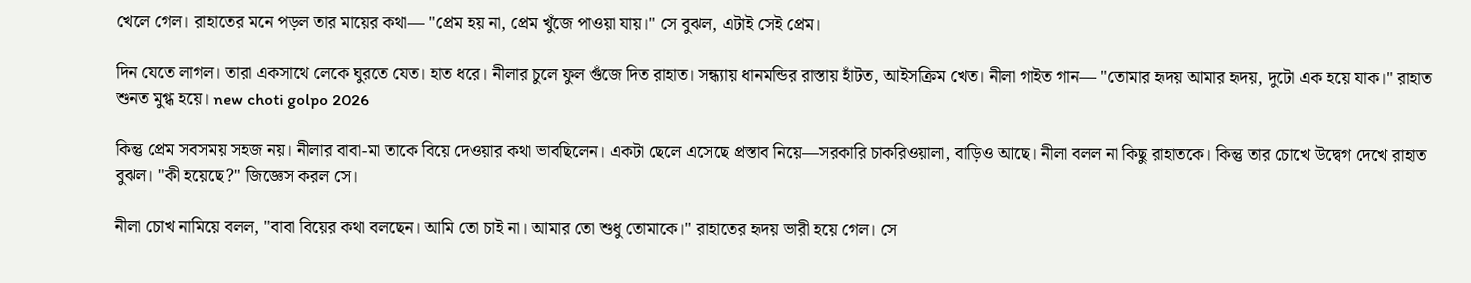খেলে গেল। রাহাতের মনে পড়ল তার মায়ের কথা— "প্রেম হয় না, প্রেম খুঁজে পাওয়া যায়।" সে বুঝল, এটাই সেই প্রেম।

দিন যেতে লাগল। তারা একসাথে লেকে ঘুরতে যেত। হাত ধরে। নীলার চুলে ফুল গুঁজে দিত রাহাত। সন্ধ্যায় ধানমন্ডির রাস্তায় হাঁটত, আইসক্রিম খেত। নীলা গাইত গান— "তোমার হৃদয় আমার হৃদয়, দুটো এক হয়ে যাক।" রাহাত শুনত মুগ্ধ হয়ে। new choti golpo 2026

কিন্তু প্রেম সবসময় সহজ নয়। নীলার বাবা-মা তাকে বিয়ে দেওয়ার কথা ভাবছিলেন। একটা ছেলে এসেছে প্রস্তাব নিয়ে—সরকারি চাকরিওয়ালা, বাড়িও আছে। নীলা বলল না কিছু রাহাতকে। কিন্তু তার চোখে উদ্বেগ দেখে রাহাত বুঝল। "কী হয়েছে?" জিজ্ঞেস করল সে।

নীলা চোখ নামিয়ে বলল, "বাবা বিয়ের কথা বলছেন। আমি তো চাই না। আমার তো শুধু তোমাকে।" রাহাতের হৃদয় ভারী হয়ে গেল। সে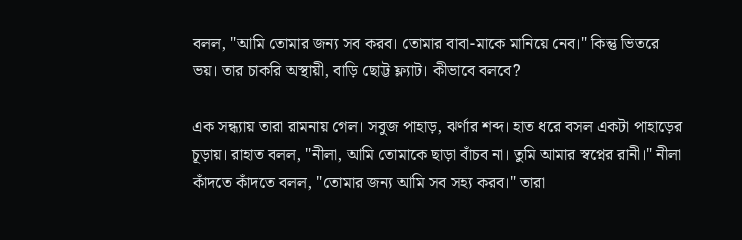বলল, "আমি তোমার জন্য সব করব। তোমার বাবা-মাকে মানিয়ে নেব।" কিন্তু ভিতরে ভয়। তার চাকরি অস্থায়ী, বাড়ি ছোট্ট ফ্ল্যাট। কীভাবে বলবে?

এক সন্ধ্যায় তারা রামনায় গেল। সবুজ পাহাড়, ঝর্ণার শব্দ। হাত ধরে বসল একটা পাহাড়ের চূড়ায়। রাহাত বলল, "নীলা, আমি তোমাকে ছাড়া বাঁচব না। তুমি আমার স্বপ্নের রানী।" নীলা কাঁদতে কাঁদতে বলল, "তোমার জন্য আমি সব সহ্য করব।" তারা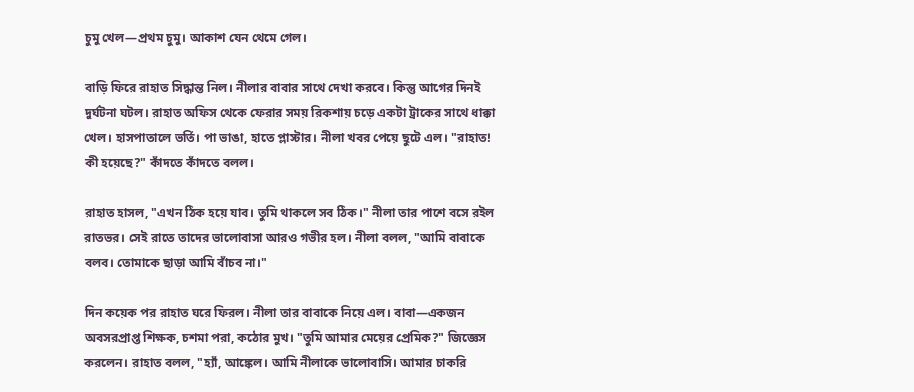চুমু খেল—প্রথম চুমু। আকাশ যেন থেমে গেল।

বাড়ি ফিরে রাহাত সিদ্ধান্ত নিল। নীলার বাবার সাথে দেখা করবে। কিন্তু আগের দিনই দুর্ঘটনা ঘটল। রাহাত অফিস থেকে ফেরার সময় রিকশায় চড়ে একটা ট্রাকের সাথে ধাক্কা খেল। হাসপাতালে ভর্তি। পা ভাঙা, হাতে প্লাস্টার। নীলা খবর পেয়ে ছুটে এল। "রাহাত! কী হয়েছে?" কাঁদতে কাঁদতে বলল।

রাহাত হাসল, "এখন ঠিক হয়ে যাব। তুমি থাকলে সব ঠিক।" নীলা তার পাশে বসে রইল রাতভর। সেই রাতে তাদের ভালোবাসা আরও গভীর হল। নীলা বলল, "আমি বাবাকে বলব। তোমাকে ছাড়া আমি বাঁচব না।"

দিন কয়েক পর রাহাত ঘরে ফিরল। নীলা তার বাবাকে নিয়ে এল। বাবা—একজন অবসরপ্রাপ্ত শিক্ষক, চশমা পরা, কঠোর মুখ। "তুমি আমার মেয়ের প্রেমিক?" জিজ্ঞেস করলেন। রাহাত বলল, "হ্যাঁ, আঙ্কেল। আমি নীলাকে ভালোবাসি। আমার চাকরি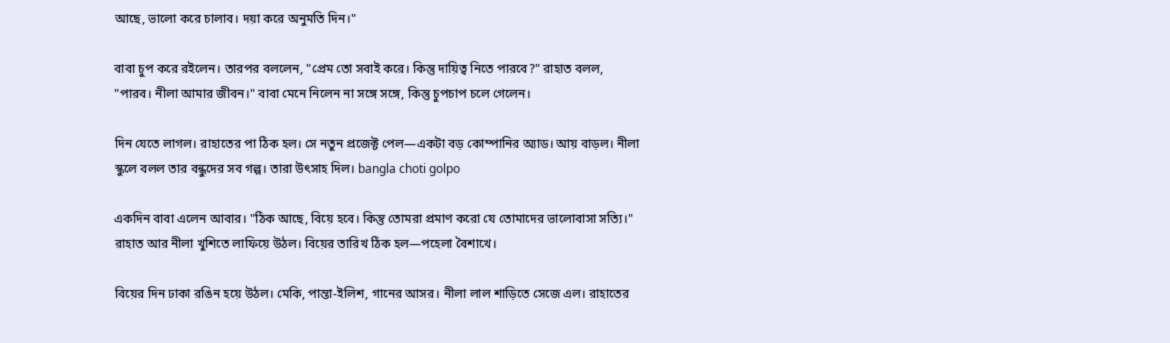আছে, ভালো করে চালাব। দয়া করে অনুমতি দিন।"

বাবা চুপ করে রইলেন। তারপর বললেন, "প্রেম তো সবাই করে। কিন্তু দায়িত্ব নিতে পারবে?" রাহাত বলল, "পারব। নীলা আমার জীবন।" বাবা মেনে নিলেন না সঙ্গে সঙ্গে, কিন্তু চুপচাপ চলে গেলেন।

দিন যেতে লাগল। রাহাতের পা ঠিক হল। সে নতুন প্রজেক্ট পেল—একটা বড় কোম্পানির অ্যাড। আয় বাড়ল। নীলা স্কুলে বলল তার বন্ধুদের সব গল্প। তারা উৎসাহ দিল। bangla choti golpo

একদিন বাবা এলেন আবার। "ঠিক আছে, বিয়ে হবে। কিন্তু তোমরা প্রমাণ করো যে তোমাদের ভালোবাসা সত্যি।" রাহাত আর নীলা খুশিতে লাফিয়ে উঠল। বিয়ের তারিখ ঠিক হল—পহেলা বৈশাখে।

বিয়ের দিন ঢাকা রঙিন হয়ে উঠল। মেকি, পান্তা-ইলিশ, গানের আসর। নীলা লাল শাড়িতে সেজে এল। রাহাতের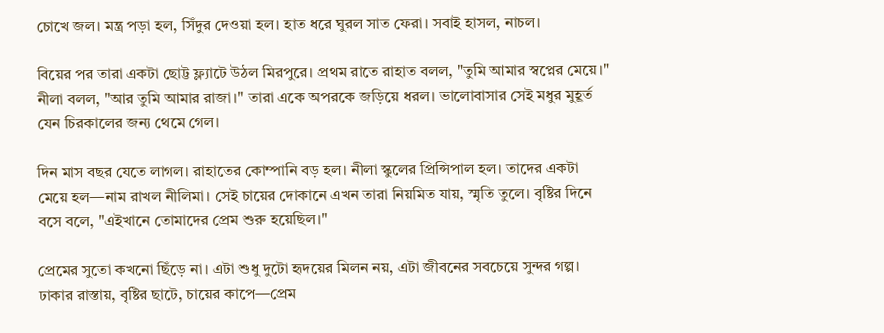চোখে জল। মন্ত্র পড়া হল, সিঁদুর দেওয়া হল। হাত ধরে ঘুরল সাত ফেরা। সবাই হাসল, নাচল।

বিয়ের পর তারা একটা ছোট্ট ফ্ল্যাটে উঠল মিরপুরে। প্রথম রাতে রাহাত বলল, "তুমি আমার স্বপ্নের মেয়ে।" নীলা বলল, "আর তুমি আমার রাজা।" তারা একে অপরকে জড়িয়ে ধরল। ভালোবাসার সেই মধুর মুহূর্ত যেন চিরকালের জন্য থেমে গেল।

দিন মাস বছর যেতে লাগল। রাহাতের কোম্পানি বড় হল। নীলা স্কুলের প্রিন্সিপাল হল। তাদের একটা মেয়ে হল—নাম রাখল নীলিমা। সেই চায়ের দোকানে এখন তারা নিয়মিত যায়, স্মৃতি তুলে। বৃষ্টির দিনে বসে বলে, "এইখানে তোমাদের প্রেম শুরু হয়েছিল।"

প্রেমের সুতো কখনো ছিঁড়ে না। এটা শুধু দুটো হৃদয়ের মিলন নয়, এটা জীবনের সবচেয়ে সুন্দর গল্প। ঢাকার রাস্তায়, বৃষ্টির ছাটে, চায়ের কাপে—প্রেম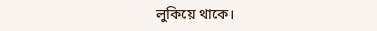লুকিয়ে থাকে।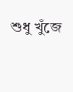শুধু খুঁজে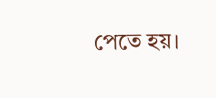পেতে হয়।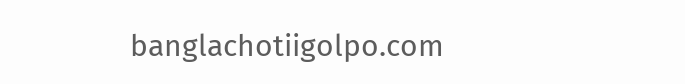banglachotiigolpo.com